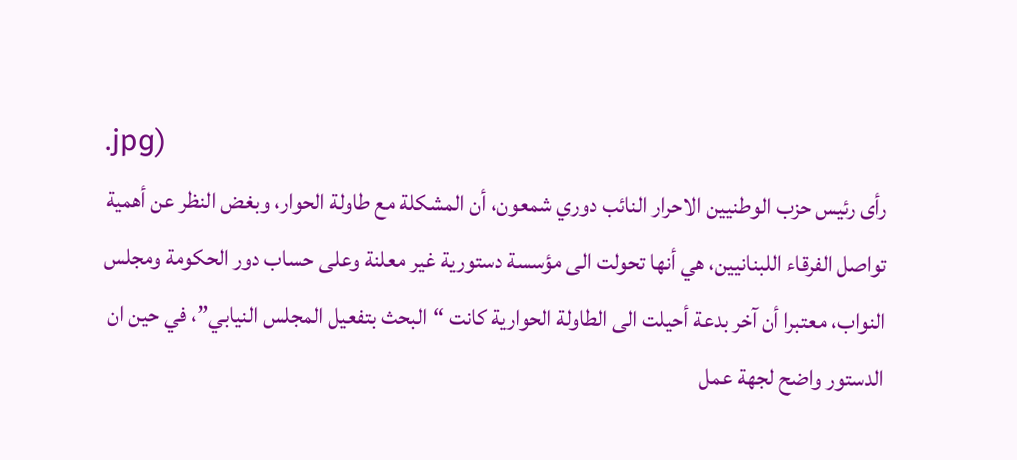.jpg)
رأى رئيس حزب الوطنيين الاحرار النائب دوري شمعون، أن المشكلة مع طاولة الحوار، وبغض النظر عن أهمية تواصل الفرقاء اللبنانيين، هي أنها تحولت الى مؤسسة دستورية غير معلنة وعلى حساب دور الحكومة ومجلس النواب، معتبرا أن آخر بدعة أحيلت الى الطاولة الحوارية كانت “البحث بتفعيل المجلس النيابي”، في حين ان الدستور واضح لجهة عمل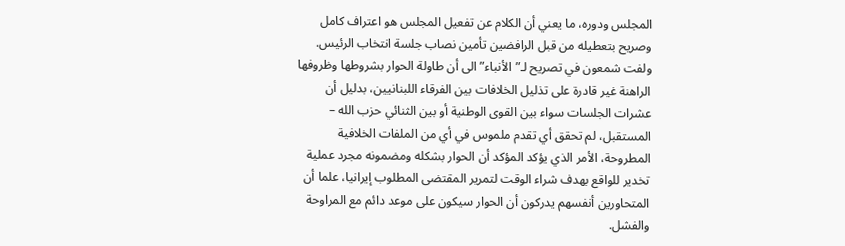المجلس ودوره، ما يعني أن الكلام عن تفعيل المجلس هو اعتراف كامل وصريح بتعطيله من قبل الرافضين تأمين نصاب جلسة انتخاب الرئيس.
ولفت شمعون في تصريح لـ”الأنباء” الى أن طاولة الحوار بشروطها وظروفها الراهنة غير قادرة على تذليل الخلافات بين الفرقاء اللبنانيين، بدليل أن عشرات الجلسات سواء بين القوى الوطنية أو بين الثنائي حزب الله – المستقبل، لم تحقق أي تقدم ملموس في أي من الملفات الخلافية المطروحة، الأمر الذي يؤكد المؤكد أن الحوار بشكله ومضمونه مجرد عملية تخدير للواقع بهدف شراء الوقت لتمرير المقتضى المطلوب إيرانيا، علما أن المتحاورين أنفسهم يدركون أن الحوار سيكون على موعد دائم مع المراوحة والفشل.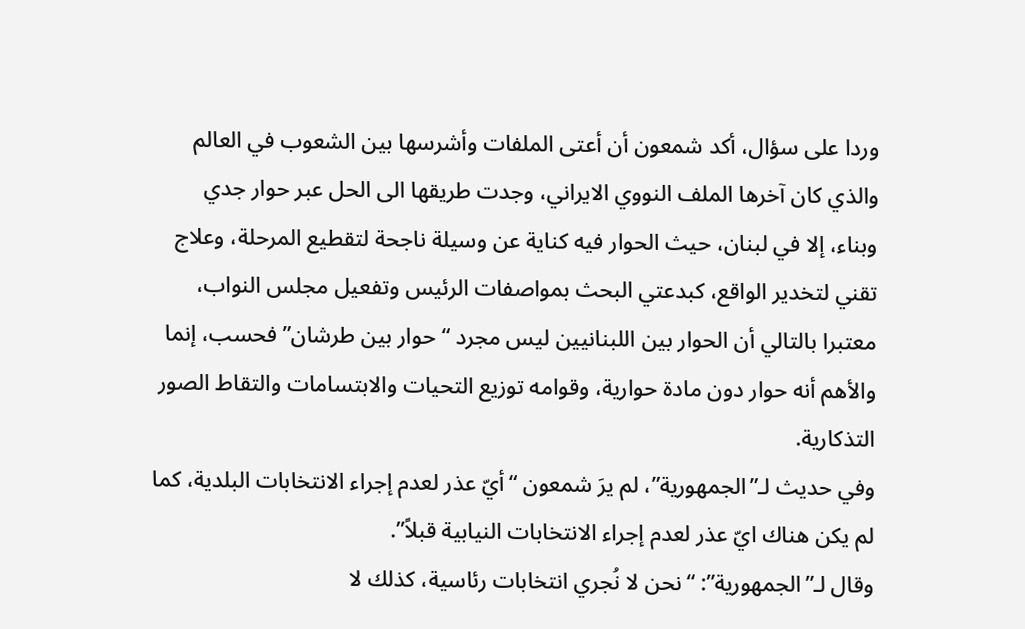وردا على سؤال، أكد شمعون أن أعتى الملفات وأشرسها بين الشعوب في العالم والذي كان آخرها الملف النووي الايراني، وجدت طريقها الى الحل عبر حوار جدي وبناء، إلا في لبنان، حيث الحوار فيه كناية عن وسيلة ناجحة لتقطيع المرحلة، وعلاج تقني لتخدير الواقع، كبدعتي البحث بمواصفات الرئيس وتفعيل مجلس النواب، معتبرا بالتالي أن الحوار بين اللبنانيين ليس مجرد “حوار بين طرشان” فحسب، إنما والأهم أنه حوار دون مادة حوارية، وقوامه توزيع التحيات والابتسامات والتقاط الصور التذكارية.
وفي حديث لـ”الجمهورية”، لم يرَ شمعون “أيّ عذر لعدم إجراء الانتخابات البلدية، كما لم يكن هناك ايّ عذر لعدم إجراء الانتخابات النيابية قبلاً”.
وقال لـ”الجمهورية”: “نحن لا نُجري انتخابات رئاسية، كذلك لا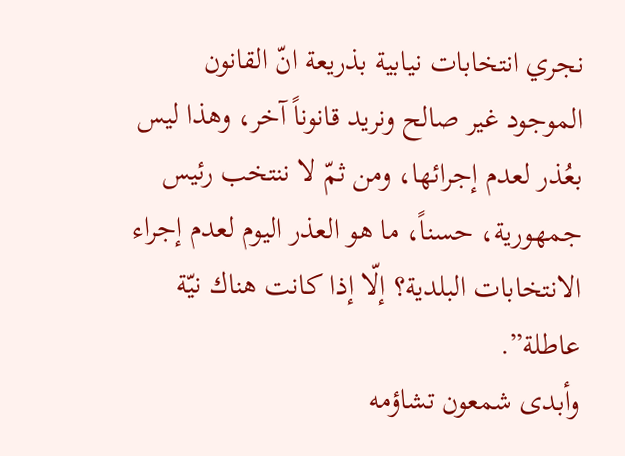نجري انتخابات نيابية بذريعة انّ القانون الموجود غير صالح ونريد قانوناً آخر، وهذا ليس بعُذر لعدم إجرائها، ومن ثمّ لا ننتخب رئيس جمهورية، حسناً، ما هو العذر اليوم لعدم إجراء الانتخابات البلدية؟ إلّا إذا كانت هناك نيّة عاطلة”.
وأبدى شمعون تشاؤمه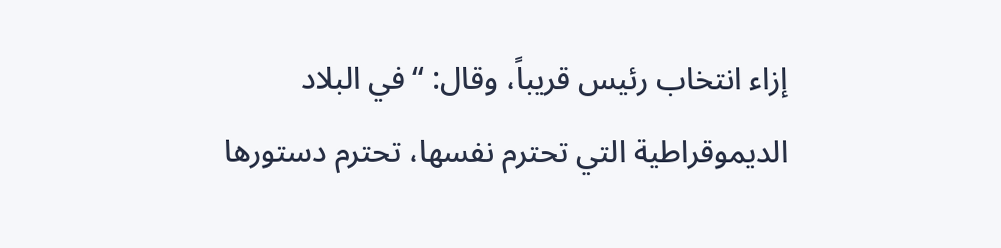إزاء انتخاب رئيس قريباً، وقال: “في البلاد الديموقراطية التي تحترم نفسها، تحترم دستورها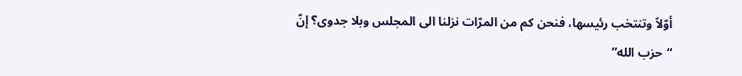أوّلاً وتنتخب رئيسها، فنحن كم من المرّات نزلنا الى المجلس وبلا جدوى؟ إنّ “حزب الله”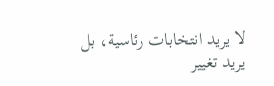لا يريد انتخابات رئاسية، بل يريد تغيير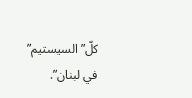كلّ”السيستيم” في لبنان”.